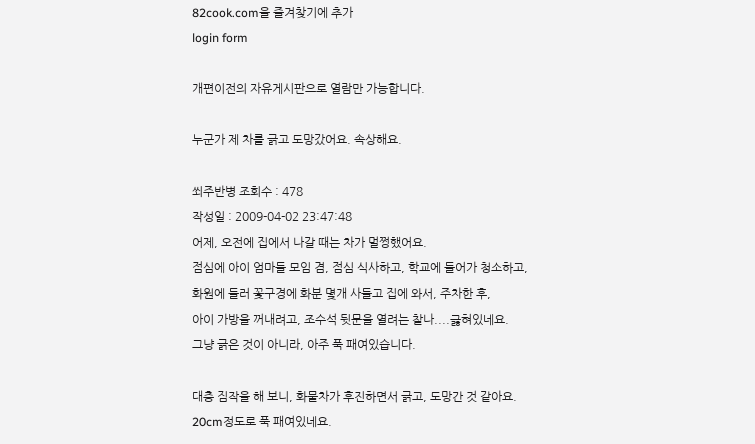82cook.com을 즐겨찾기에 추가
login form

개편이전의 자유게시판으로 열람만 가능합니다.

누군가 제 차를 긁고 도망갔어요. 속상해요.

쐬주반병 조회수 : 478
작성일 : 2009-04-02 23:47:48
어제, 오전에 집에서 나갈 때는 차가 멀쩡했어요.
점심에 아이 엄마들 모임 겸, 점심 식사하고, 학교에 들어가 청소하고,
화원에 들러 꽃구경에 화분 몇개 사들고 집에 와서, 주차한 후,
아이 가방을 꺼내려고, 조수석 뒷문을 열려는 찰나....긇혀있네요.
그냥 긁은 것이 아니라, 아주 푹 패여있습니다.

대충 짐작을 해 보니, 화물차가 후진하면서 긁고, 도망간 것 같아요.
20cm정도로 푹 패여있네요.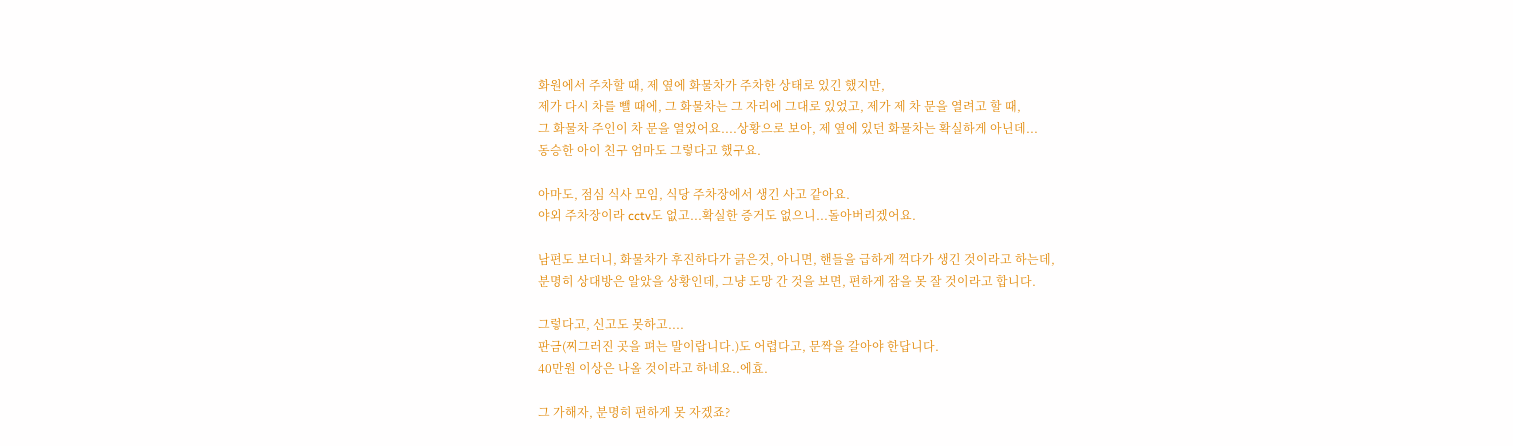화원에서 주차할 때, 제 옆에 화물차가 주차한 상태로 있긴 했지만,
제가 다시 차를 뺄 때에, 그 화물차는 그 자리에 그대로 있었고, 제가 제 차 문을 열려고 할 때,
그 화물차 주인이 차 문을 열었어요....상황으로 보아, 제 옆에 있던 화물차는 확실하게 아닌데...
동승한 아이 친구 엄마도 그렇다고 했구요.

아마도, 점심 식사 모임, 식당 주차장에서 생긴 사고 같아요.
야외 주차장이라 cctv도 없고...확실한 증거도 없으니...돌아버리겠어요.

남편도 보더니, 화물차가 후진하다가 긁은것, 아니면, 핸들을 급하게 꺽다가 생긴 것이라고 하는데,
분명히 상대방은 알았을 상황인데, 그냥 도망 간 것을 보면, 편하게 잠을 못 잘 것이라고 합니다.

그렇다고, 신고도 못하고....
판금(찌그러진 곳을 펴는 말이랍니다.)도 어렵다고, 문짝을 갈아야 한답니다.
40만원 이상은 나올 것이라고 하네요..에효.

그 가해자, 분명히 편하게 못 자겠죠?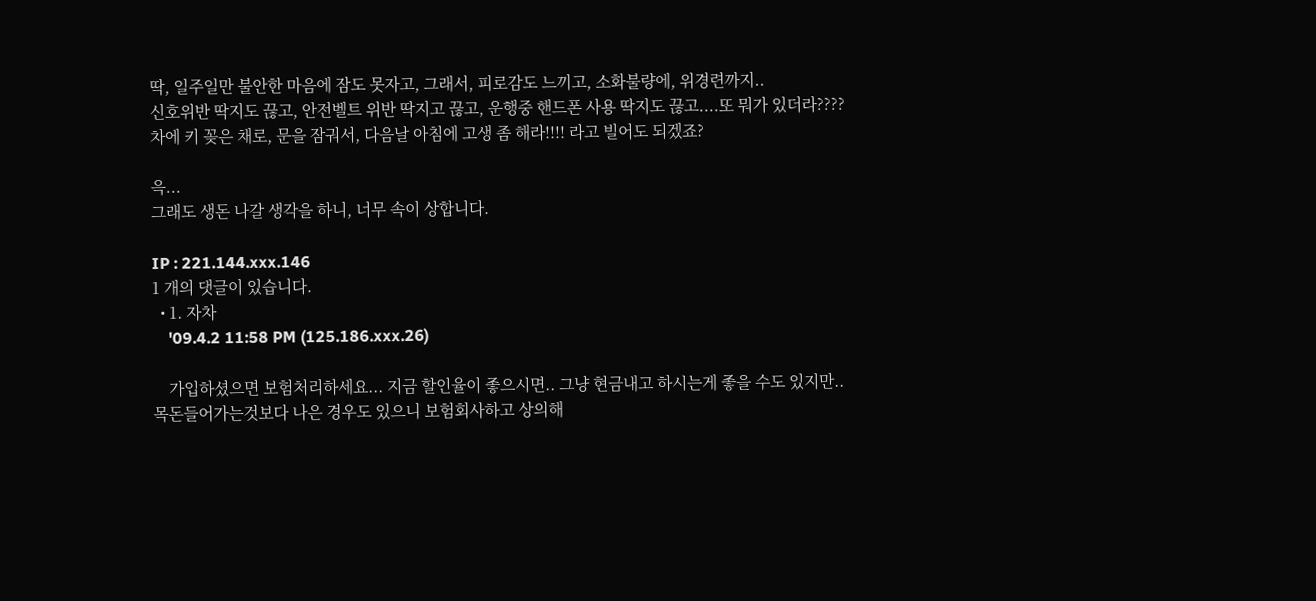딱, 일주일만 불안한 마음에 잠도 못자고, 그래서, 피로감도 느끼고, 소화불량에, 위경련까지..
신호위반 딱지도 끊고, 안전벨트 위반 딱지고 끊고, 운행중 핸드폰 사용 딱지도 끊고....또 뭐가 있더라????
차에 키 꽂은 채로, 문을 잠궈서, 다음날 아침에 고생 좀 해라!!!! 라고 빌어도 되겠죠?

윽...
그래도 생돈 나갈 생각을 하니, 너무 속이 상합니다.

IP : 221.144.xxx.146
1 개의 댓글이 있습니다.
  • 1. 자차
    '09.4.2 11:58 PM (125.186.xxx.26)

    가입하셨으면 보험처리하세요... 지금 할인율이 좋으시면.. 그냥 현금내고 하시는게 좋을 수도 있지만.. 목돈들어가는것보다 나은 경우도 있으니 보험회사하고 상의해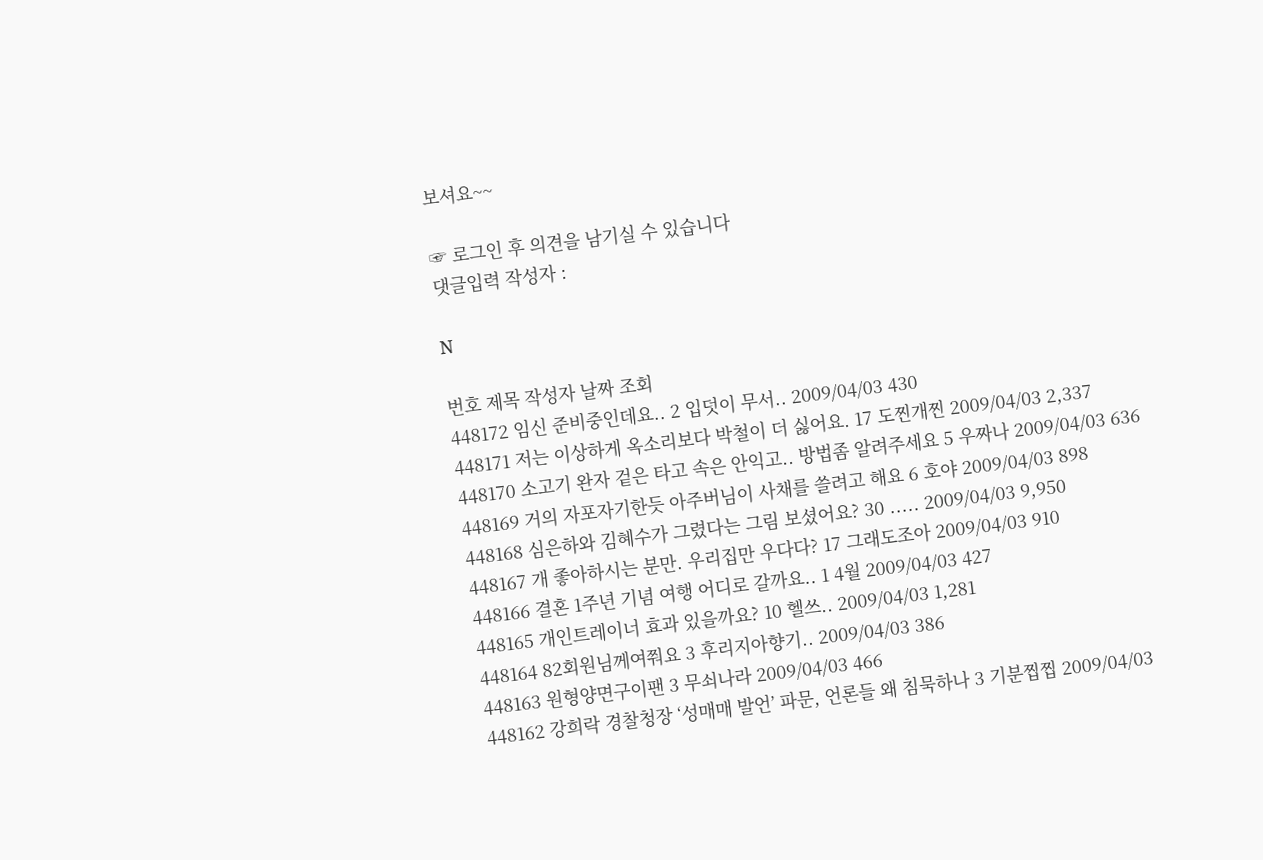보셔요~~

☞ 로그인 후 의견을 남기실 수 있습니다
댓글입력 작성자 :

N

번호 제목 작성자 날짜 조회
448172 임신 준비중인데요.. 2 입덧이 무서.. 2009/04/03 430
448171 저는 이상하게 옥소리보다 박철이 더 싫어요. 17 도찐개찐 2009/04/03 2,337
448170 소고기 완자 겉은 타고 속은 안익고.. 방법좀 알려주세요 5 우짜나 2009/04/03 636
448169 거의 자포자기한듯 아주버님이 사채를 쓸려고 해요 6 호야 2009/04/03 898
448168 심은하와 김혜수가 그렸다는 그림 보셨어요? 30 ..... 2009/04/03 9,950
448167 개 좋아하시는 분만. 우리집만 우다다? 17 그래도조아 2009/04/03 910
448166 결혼 1주년 기념 여행 어디로 갈까요.. 1 4월 2009/04/03 427
448165 개인트레이너 효과 있을까요? 10 헬쓰.. 2009/04/03 1,281
448164 82회원님께여쭤요 3 후리지아향기.. 2009/04/03 386
448163 원형양면구이팬 3 무쇠나라 2009/04/03 466
448162 강희락 경찰청장 ‘성매매 발언’ 파문, 언론들 왜 침묵하나 3 기분찝찝 2009/04/03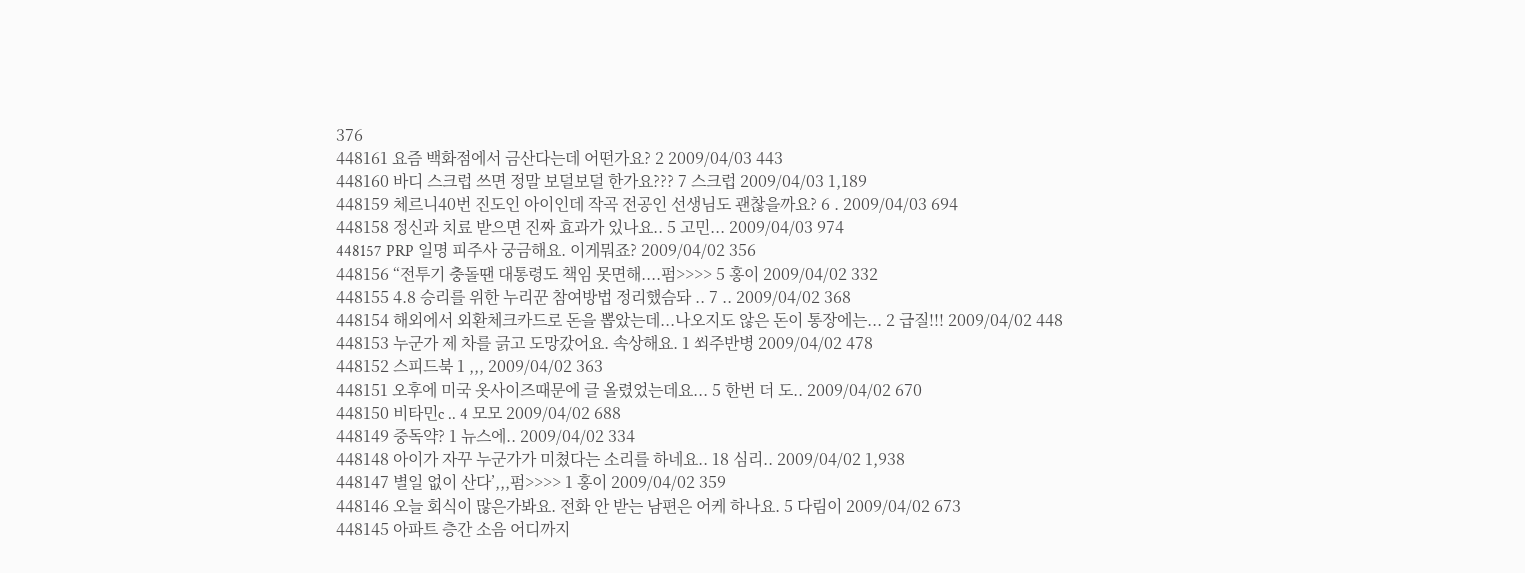376
448161 요즘 백화점에서 금산다는데 어떤가요? 2 2009/04/03 443
448160 바디 스크럽 쓰면 정말 보덜보덜 한가요??? 7 스크럽 2009/04/03 1,189
448159 체르니40번 진도인 아이인데 작곡 전공인 선생님도 괜찮을까요? 6 . 2009/04/03 694
448158 정신과 치료 받으면 진짜 효과가 있나요.. 5 고민... 2009/04/03 974
448157 PRP 일명 피주사 궁금해요. 이게뭐죠? 2009/04/02 356
448156 “전투기 충돌땐 대통령도 책임 못면해....펌>>>> 5 홍이 2009/04/02 332
448155 4.8 승리를 위한 누리꾼 참여방법 정리했슴돠 .. 7 .. 2009/04/02 368
448154 해외에서 외환체크카드로 돈을 뽑았는데...나오지도 않은 돈이 통장에는... 2 급질!!! 2009/04/02 448
448153 누군가 제 차를 긁고 도망갔어요. 속상해요. 1 쐬주반병 2009/04/02 478
448152 스피드북 1 ,,, 2009/04/02 363
448151 오후에 미국 옷사이즈때문에 글 올렸었는데요... 5 한번 더 도.. 2009/04/02 670
448150 비타민c .. 4 모모 2009/04/02 688
448149 중독약? 1 뉴스에.. 2009/04/02 334
448148 아이가 자꾸 누군가가 미쳤다는 소리를 하네요.. 18 심리.. 2009/04/02 1,938
448147 별일 없이 산다’,,,펌>>>> 1 홍이 2009/04/02 359
448146 오늘 회식이 많은가봐요. 전화 안 받는 남편은 어케 하나요. 5 다림이 2009/04/02 673
448145 아파트 층간 소음 어디까지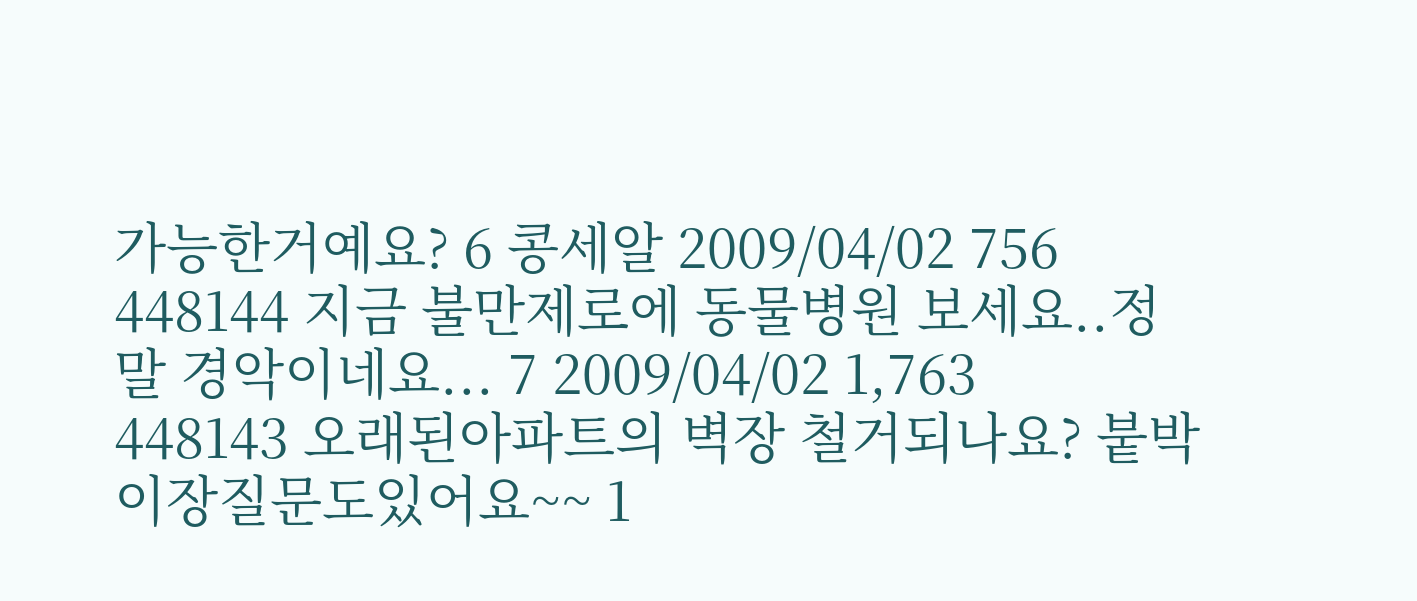가능한거예요? 6 콩세알 2009/04/02 756
448144 지금 불만제로에 동물병원 보세요..정말 경악이네요... 7 2009/04/02 1,763
448143 오래된아파트의 벽장 철거되나요? 붙박이장질문도있어요~~ 1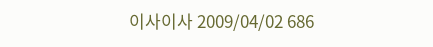이사이사 2009/04/02 686